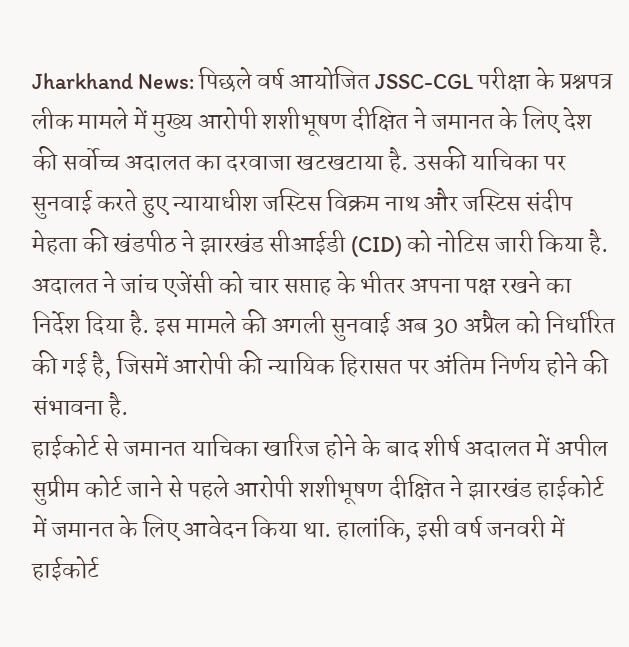Jharkhand News: पिछले वर्ष आयोजित JSSC-CGL परीक्षा के प्रश्नपत्र लीक मामले में मुख्य आरोपी शशीभूषण दीक्षित ने जमानत के लिए देश की सर्वोच्च अदालत का दरवाजा खटखटाया है. उसकी याचिका पर सुनवाई करते हुए न्यायाधीश जस्टिस विक्रम नाथ और जस्टिस संदीप मेहता की खंडपीठ ने झारखंड सीआईडी (CID) को नोटिस जारी किया है. अदालत ने जांच एजेंसी को चार सप्ताह के भीतर अपना पक्ष रखने का निर्देश दिया है. इस मामले की अगली सुनवाई अब 30 अप्रैल को निर्धारित की गई है, जिसमें आरोपी की न्यायिक हिरासत पर अंतिम निर्णय होने की संभावना है.
हाईकोर्ट से जमानत याचिका खारिज होने के बाद शीर्ष अदालत में अपील
सुप्रीम कोर्ट जाने से पहले आरोपी शशीभूषण दीक्षित ने झारखंड हाईकोर्ट में जमानत के लिए आवेदन किया था. हालांकि, इसी वर्ष जनवरी में हाईकोर्ट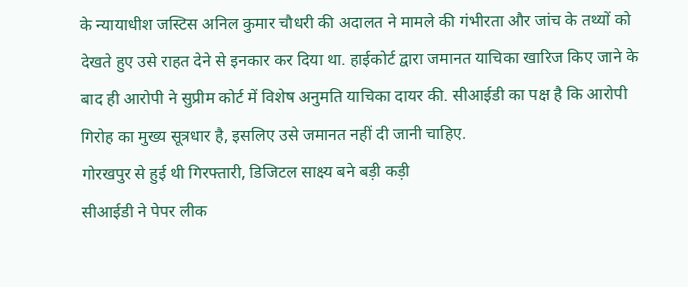के न्यायाधीश जस्टिस अनिल कुमार चौधरी की अदालत ने मामले की गंभीरता और जांच के तथ्यों को देखते हुए उसे राहत देने से इनकार कर दिया था. हाईकोर्ट द्वारा जमानत याचिका खारिज किए जाने के बाद ही आरोपी ने सुप्रीम कोर्ट में विशेष अनुमति याचिका दायर की. सीआईडी का पक्ष है कि आरोपी गिरोह का मुख्य सूत्रधार है, इसलिए उसे जमानत नहीं दी जानी चाहिए.
गोरखपुर से हुई थी गिरफ्तारी, डिजिटल साक्ष्य बने बड़ी कड़ी
सीआईडी ने पेपर लीक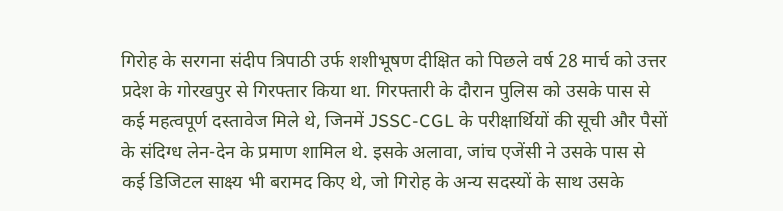गिरोह के सरगना संदीप त्रिपाठी उर्फ शशीभूषण दीक्षित को पिछले वर्ष 28 मार्च को उत्तर प्रदेश के गोरखपुर से गिरफ्तार किया था. गिरफ्तारी के दौरान पुलिस को उसके पास से कई महत्वपूर्ण दस्तावेज मिले थे, जिनमें JSSC-CGL के परीक्षार्थियों की सूची और पैसों के संदिग्ध लेन-देन के प्रमाण शामिल थे. इसके अलावा, जांच एजेंसी ने उसके पास से कई डिजिटल साक्ष्य भी बरामद किए थे, जो गिरोह के अन्य सदस्यों के साथ उसके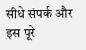सीधे संपर्क और इस पूरे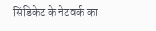सिंडिकेट के नेटवर्क का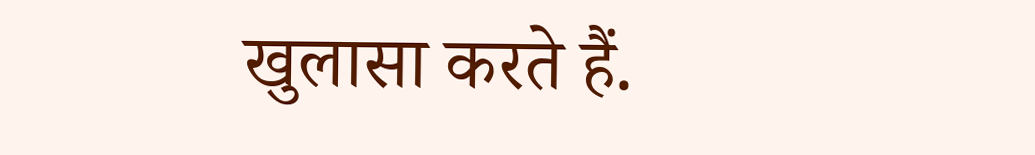खुलासा करते हैं.